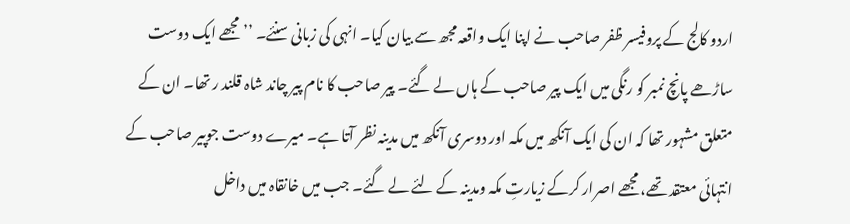اردو کالج کے پروفیسر ظفر صاحب نے اپنا ایک واقعہ مجھ سے بیان کیا۔ انہی کی زبانی سنئے۔ ’’ مجھے ایک دوست ساڑھے پانچ نمبر کو رنگی میں ایک پیر صاحب کے ہاں لے گئے۔ پیر صاحب کا نام پیر چاند شاہ قلند ر تھا۔ ان کے متعلق مشہور تھا کہ ان کی ایک آنکھ میں مکہ اور دوسری آنکھ میں مدینہ نظر آتا ہے۔ میرے دوست جوپیر صاحب کے انتہائی معتقد تھے، مجھے اصرار کرکے زیارتِ مکہ ومدینہ کے لئے لے گئے۔ جب میں خانقاہ میں داخل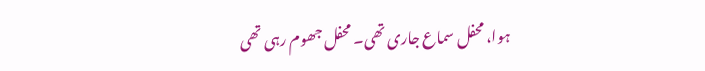ہوا، محفل سماع جاری تھی۔ محفل جھوم رہی تھی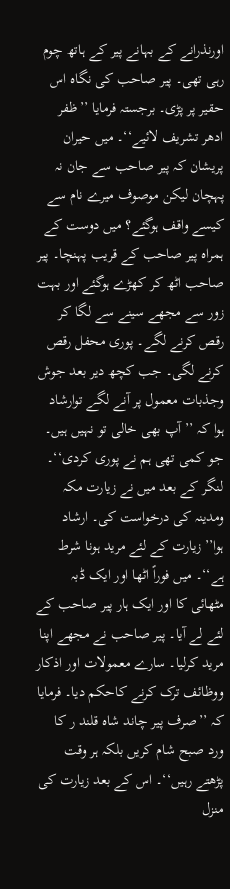اورنذرانے کے بہانے پیر کے ہاتھ چوم رہی تھی۔ پیر صاحب کی نگاہ اس حقیر پر پڑی۔ برجستہ فرمایا ’’ظفر ادھر تشریف لائیے‘‘۔ میں حیران پریشان کہ پیر صاحب سے جان نہ پہچان لیکن موصوف میرے نام سے کیسے واقف ہوگئے؟ میں دوست کے ہمراہ پیر صاحب کے قریب پہنچا۔ پیر صاحب اٹھ کر کھڑے ہوگئے اور بہت زور سے مجھے سینے سے لگا کر رقص کرنے لگے۔ پوری محفل رقص کرنے لگی۔ جب کچھ دیر بعد جوش وجذبات معمول پر آنے لگے توارشاد ہوا کہ ’’آپ بھی خالی تو نہیں ہیں۔ جو کمی تھی ہم نے پوری کردی‘‘۔
لنگر کے بعد میں نے زیارت مکہ ومدینہ کی درخواست کی۔ ارشاد ہوا’’زیارت کے لئے مرید ہونا شرط ہے‘‘۔ میں فوراً اٹھا اور ایک ڈبہ مٹھائی کا اور ایک ہار پیر صاحب کے لئے لے آیا۔ پیر صاحب نے مجھے اپنا مرید کرلیا۔ سارے معمولات اور اذکار ووظائف ترک کرنے کاحکم دیا۔ فرمایا کہ ’’صرف پیر چاند شاہ قلند ر کا ورد صبح شام کریں بلکہ ہر وقت پڑھتے رہیں‘‘۔ اس کے بعد زیارت کی منزل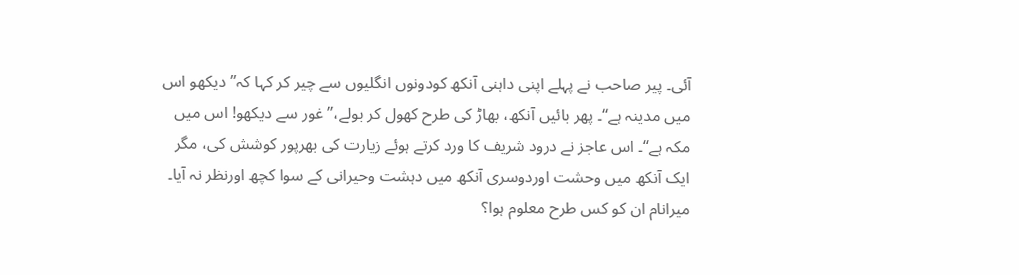آئی۔ پیر صاحب نے پہلے اپنی داہنی آنکھ کودونوں انگلیوں سے چیر کر کہا کہ’’ دیکھو اس میں مدینہ ہے‘‘۔ پھر بائیں آنکھ، بھاڑ کی طرح کھول کر بولے،’’ غور سے دیکھو! اس میں مکہ ہے‘‘۔ اس عاجز نے درود شریف کا ورد کرتے ہوئے زیارت کی بھرپور کوشش کی، مگر ایک آنکھ میں وحشت اوردوسری آنکھ میں دہشت وحیرانی کے سوا کچھ اورنظر نہ آیا۔
میرانام ان کو کس طرح معلوم ہوا؟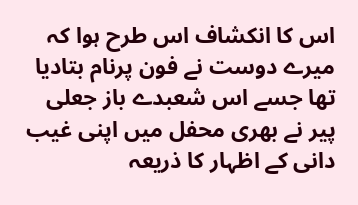اس کا انکشاف اس طرح ہوا کہ میرے دوست نے فون پرنام بتادیا تھا جسے اس شعبدے باز جعلی پیر نے بھری محفل میں اپنی غیب دانی کے اظہار کا ذریعہ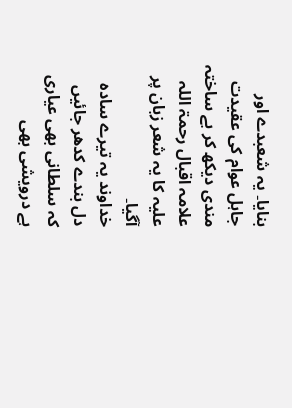بنایا۔ یہ شعبدے اور جاہل عوام کی عقیدت مندی دیکھ کر بے ساختہ علامہ اقبال رحمۃ اللہ علیہ کا یہ شعر زبان پر آگیا۔
خداوند یہ تیرے سادہ دل بندے کدھر جائیں
کہ سلطانی بھی عیاری ہے درویشی بھی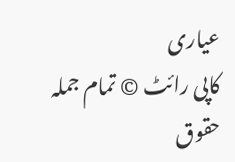عیاری
کاپی رائٹ © تمام جملہ حقوق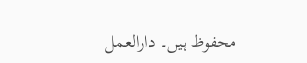محفوظ ہیں۔ دارالعمل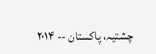چشتیہ، پاکستان -- ۲۰۱۴